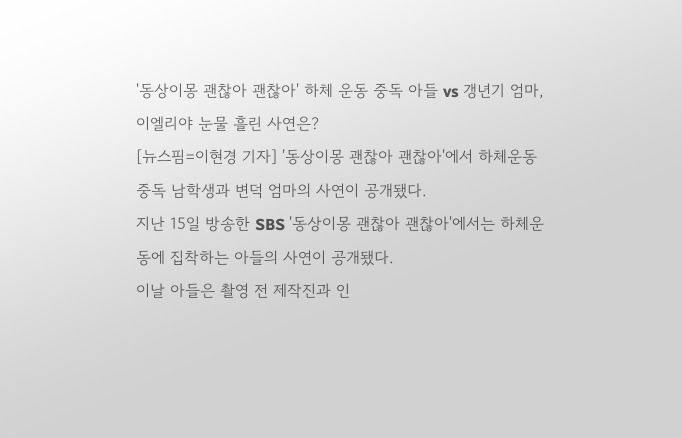'동상이몽 괜찮아 괜찮아' 하체 운동 중독 아들 vs 갱년기 엄마, 이엘리야 눈물 흘린 사연은?
[뉴스핌=이현경 기자] '동상이몽 괜찮아 괜찮아'에서 하체운동 중독 남학생과 변덕 엄마의 사연이 공개됐다.
지난 15일 방송한 SBS '동상이몽 괜찮아 괜찮아'에서는 하체운동에 집착하는 아들의 사연이 공개됐다.
이날 아들은 촬영 전 제작진과 인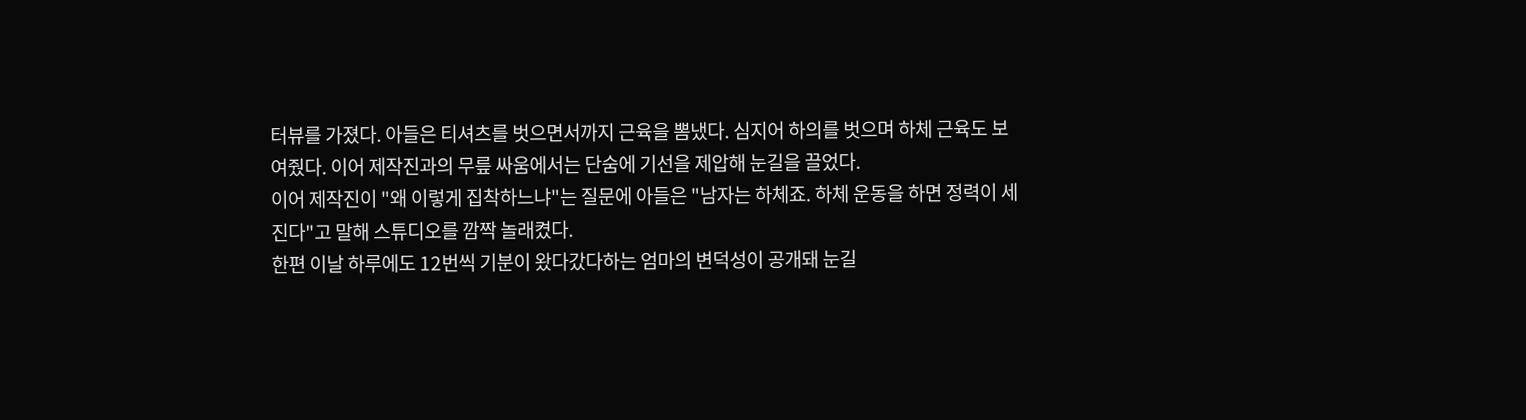터뷰를 가졌다. 아들은 티셔츠를 벗으면서까지 근육을 뽐냈다. 심지어 하의를 벗으며 하체 근육도 보여줬다. 이어 제작진과의 무릎 싸움에서는 단숨에 기선을 제압해 눈길을 끌었다.
이어 제작진이 "왜 이렇게 집착하느냐"는 질문에 아들은 "남자는 하체죠. 하체 운동을 하면 정력이 세진다"고 말해 스튜디오를 깜짝 놀래켰다.
한편 이날 하루에도 12번씩 기분이 왔다갔다하는 엄마의 변덕성이 공개돼 눈길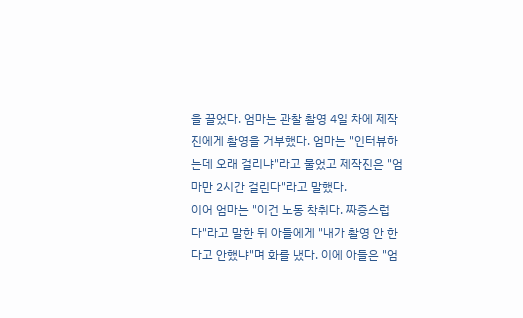을 끌었다. 엄마는 관찰 촬영 4일 차에 제작진에게 촬영을 거부했다. 엄마는 "인터뷰하는데 오래 걸리냐"라고 물었고 제작진은 "엄마만 2시간 걸린다"라고 말했다.
이어 엄마는 "이건 노동 착취다. 짜증스럽다"라고 말한 뒤 아들에게 "내가 촬영 안 한다고 안했냐"며 화를 냈다. 이에 아들은 "엄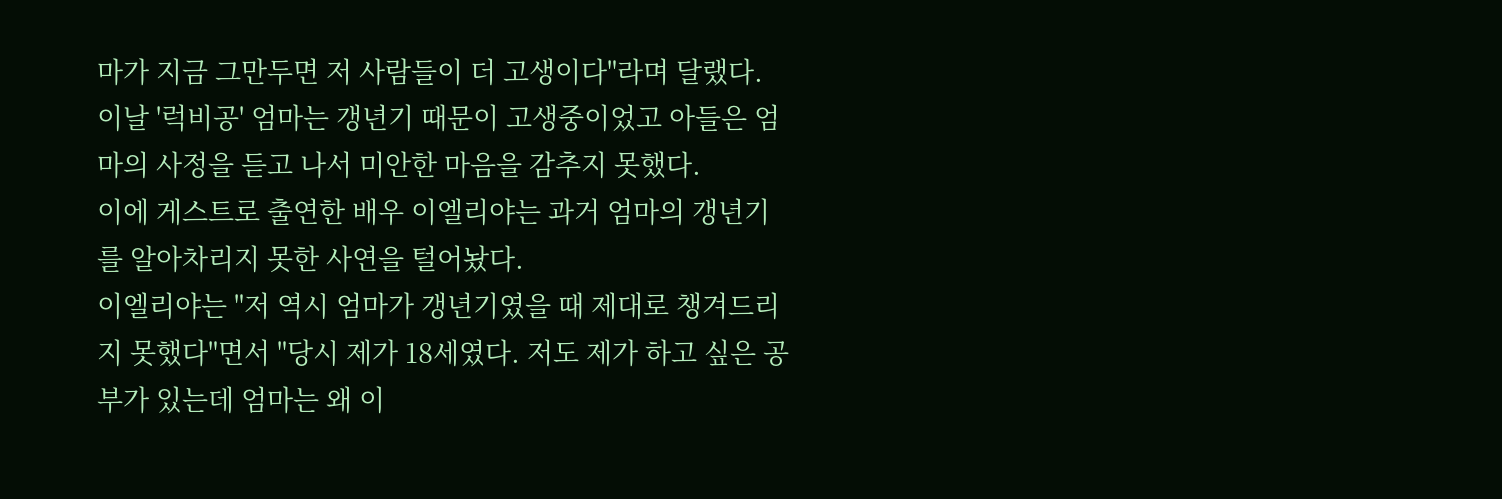마가 지금 그만두면 저 사람들이 더 고생이다"라며 달랬다.
이날 '럭비공' 엄마는 갱년기 때문이 고생중이었고 아들은 엄마의 사정을 듣고 나서 미안한 마음을 감추지 못했다.
이에 게스트로 출연한 배우 이엘리야는 과거 엄마의 갱년기를 알아차리지 못한 사연을 털어놨다.
이엘리야는 "저 역시 엄마가 갱년기였을 때 제대로 챙겨드리지 못했다"면서 "당시 제가 18세였다. 저도 제가 하고 싶은 공부가 있는데 엄마는 왜 이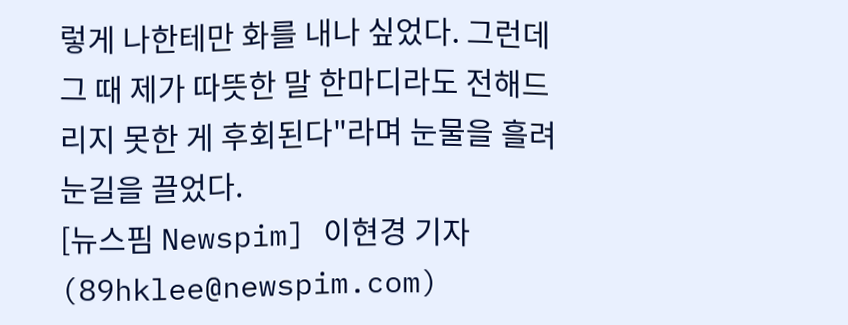렇게 나한테만 화를 내나 싶었다. 그런데 그 때 제가 따뜻한 말 한마디라도 전해드리지 못한 게 후회된다"라며 눈물을 흘려 눈길을 끌었다.
[뉴스핌 Newspim] 이현경 기자(89hklee@newspim.com)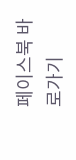페이스북 바로가기